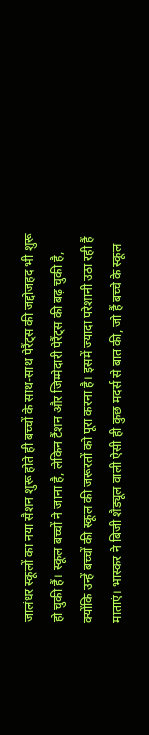जालंधर स्कूलों का नया सैशन शुरू होते ही बच्चों के साथ-साथ पेरैंट्स की जद्दोजहद भी शुरू हो चुकी हैं। स्कूल बच्चों ने जाना है, लेकिन टैंशन और जिम्मेदारी पेरैंट्स की बढ़ चुकी है, क्योंकि उन्हें बच्चों की स्कूल की जरूरतों को पूरा करना है। इसमें ज्यादा परेशानी उठा रही हैं माताएं। भास्कर ने बिजी शैड्यूल वाली ऐसी ही कुछ मदर्स से बात की, जो हैं बच्चे के स्कूल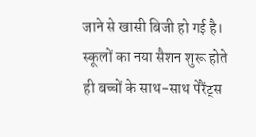जाने से खासी बिजी हो गई है।
स्कूलों का नया सैशन शुरू होते ही बच्चों के साथ-साथ पेरैंट्स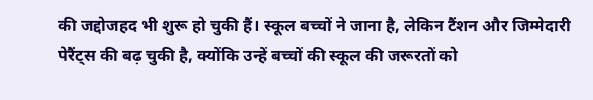की जद्दोजहद भी शुरू हो चुकी हैं। स्कूल बच्चों ने जाना है, लेकिन टैंशन और जिम्मेदारी पेरैंट्स की बढ़ चुकी है, क्योंकि उन्हें बच्चों की स्कूल की जरूरतों को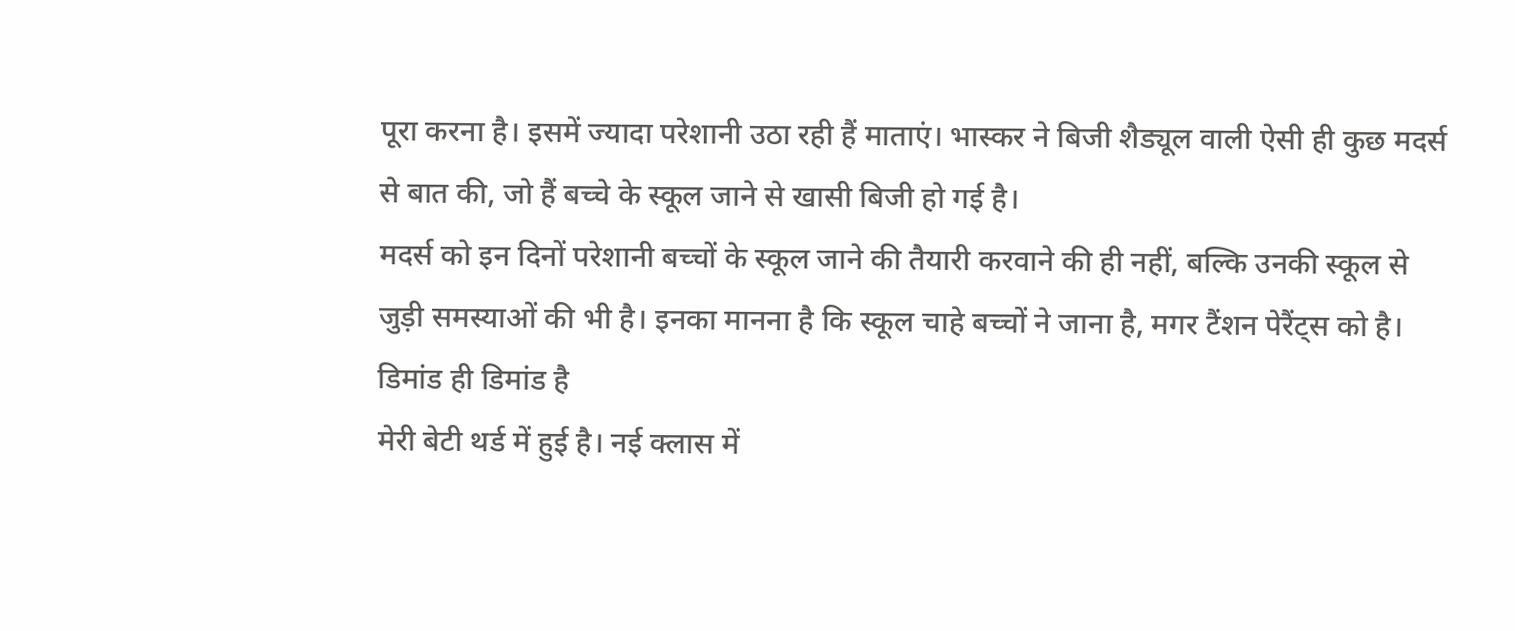पूरा करना है। इसमें ज्यादा परेशानी उठा रही हैं माताएं। भास्कर ने बिजी शैड्यूल वाली ऐसी ही कुछ मदर्स से बात की, जो हैं बच्चे के स्कूल जाने से खासी बिजी हो गई है।
मदर्स को इन दिनों परेशानी बच्चों के स्कूल जाने की तैयारी करवाने की ही नहीं, बल्कि उनकी स्कूल से जुड़ी समस्याओं की भी है। इनका मानना है कि स्कूल चाहे बच्चों ने जाना है, मगर टैंशन पेरैंट्स को है।
डिमांड ही डिमांड है
मेरी बेटी थर्ड में हुई है। नई क्लास में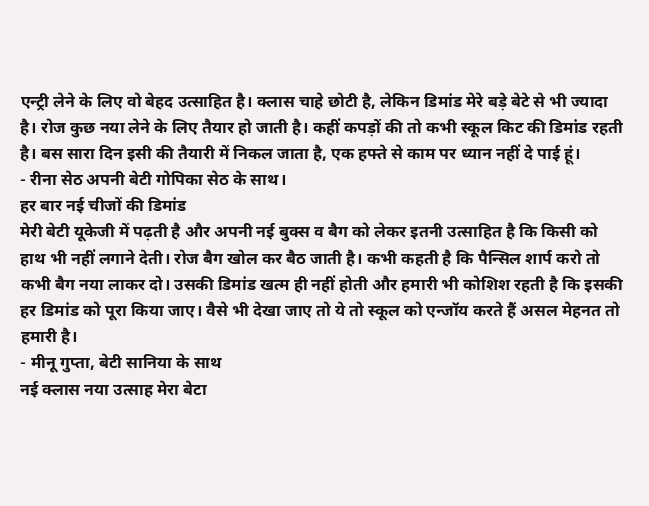एन्ट्री लेने के लिए वो बेहद उत्साहित है। क्लास चाहे छोटी है, लेकिन डिमांड मेरे बड़े बेटे से भी ज्यादा है। रोज कुछ नया लेने के लिए तैयार हो जाती है। कहीं कपड़ों की तो कभी स्कूल किट की डिमांड रहती है। बस सारा दिन इसी की तैयारी में निकल जाता है, एक हफ्ते से काम पर ध्यान नहीं दे पाई हूं।
- रीना सेठ अपनी बेटी गोपिका सेठ के साथ।
हर बार नई चीजों की डिमांड
मेरी बेटी यूकेजी में पढ़ती है और अपनी नई बुक्स व बैग को लेकर इतनी उत्साहित है कि किसी को हाथ भी नहीं लगाने देती। रोज बैग खोल कर बैठ जाती है। कभी कहती है कि पैन्सिल शार्प करो तो कभी बैग नया लाकर दो। उसकी डिमांड खत्म ही नहीं होती और हमारी भी कोशिश रहती है कि इसकी हर डिमांड को पूरा किया जाए। वैसे भी देखा जाए तो ये तो स्कूल को एन्जॉय करते हैं असल मेहनत तो हमारी है।
- मीनू गुप्ता, बेटी सानिया के साथ
नई क्लास नया उत्साह मेरा बेटा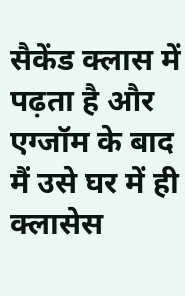सैकेंड क्लास में पढ़ता है और एग्जॉम के बाद मैं उसे घर में ही क्लासेस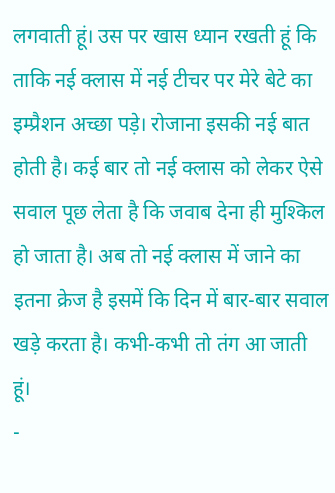लगवाती हूं। उस पर खास ध्यान रखती हूं कि ताकि नई क्लास में नई टीचर पर मेरे बेटे का इम्प्रैशन अच्छा पड़े। रोजाना इसकी नई बात होती है। कई बार तो नई क्लास को लेकर ऐसे सवाल पूछ लेता है कि जवाब देना ही मुश्किल हो जाता है। अब तो नई क्लास में जाने का इतना क्रेज है इसमें कि दिन में बार-बार सवाल खड़े करता है। कभी-कभी तो तंग आ जाती हूं।
-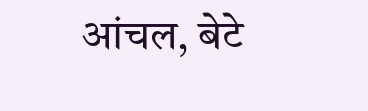आंचल, बेटे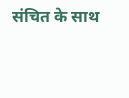संचित के साथ